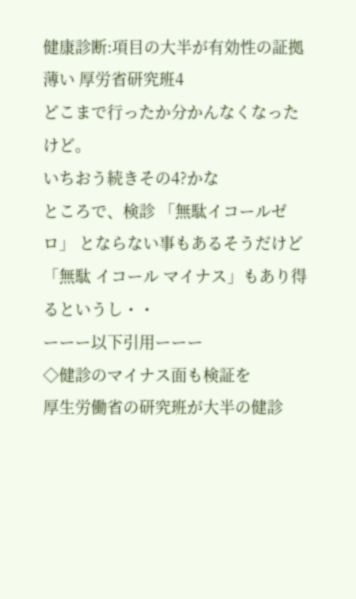健康診断:項目の大半が有効性の証拠薄い 厚労省研究班4
どこまで行ったか分かんなくなったけど。
いちおう続きその4?かな
ところで、検診 「無駄イコールゼロ」 とならない事もあるそうだけど 「無駄 イコール マイナス」もあり得るというし・・
ーーー以下引用ーーー
◇健診のマイナス面も検証を
厚生労働省の研究班が大半の健診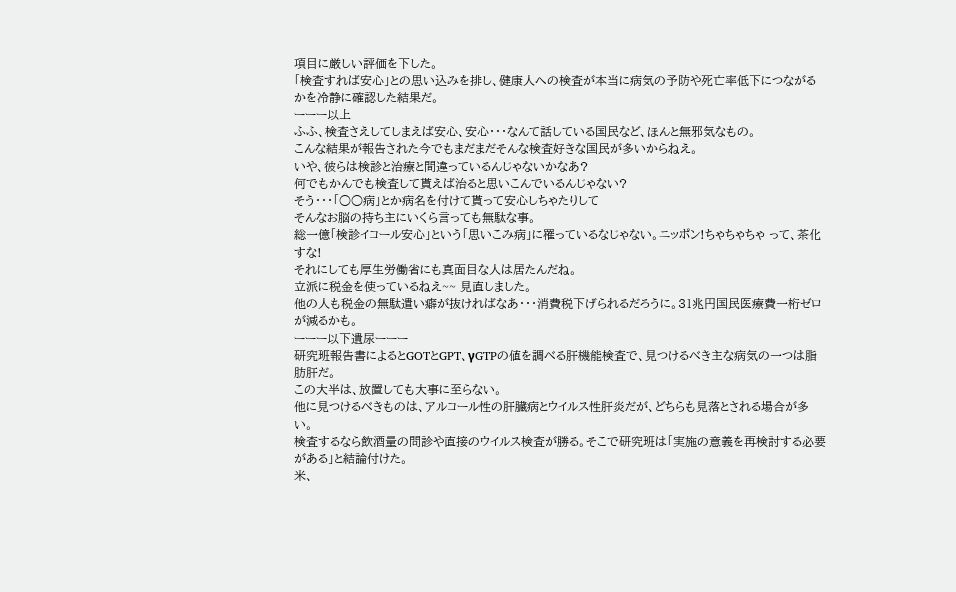項目に厳しい評価を下した。
「検査すれば安心」との思い込みを排し、健康人への検査が本当に病気の予防や死亡率低下につながるかを冷静に確認した結果だ。
ーーー以上
ふふ、検査さえしてしまえば安心、安心・・・なんて話している国民など、ほんと無邪気なもの。
こんな結果が報告された今でもまだまだそんな検査好きな国民が多いからねえ。
いや、彼らは検診と治療と間違っているんじゃないかなあ?
何でもかんでも検査して貰えば治ると思いこんでいるんじゃない?
そう・・・「○○病」とか病名を付けて貰って安心しちゃたりして
そんなお脳の持ち主にいくら言っても無駄な事。
総一億「検診イコール安心」という「思いこみ病」に罹っているなじゃない。ニッポン!ちゃちゃちゃ って、茶化すな!
それにしても厚生労働省にも真面目な人は居たんだね。
立派に税金を使っているねえ~~ 見直しました。
他の人も税金の無駄遣い癖が抜ければなあ・・・消費税下げられるだろうに。31兆円国民医療費一桁ゼロが減るかも。
ーーー以下遺尿ーーー
研究班報告書によるとGOTとGPT、γGTPの値を調べる肝機能検査で、見つけるべき主な病気の一つは脂肪肝だ。
この大半は、放置しても大事に至らない。
他に見つけるべきものは、アルコール性の肝臓病とウイルス性肝炎だが、どちらも見落とされる場合が多い。
検査するなら飲酒量の問診や直接のウイルス検査が勝る。そこで研究班は「実施の意義を再検討する必要がある」と結論付けた。
米、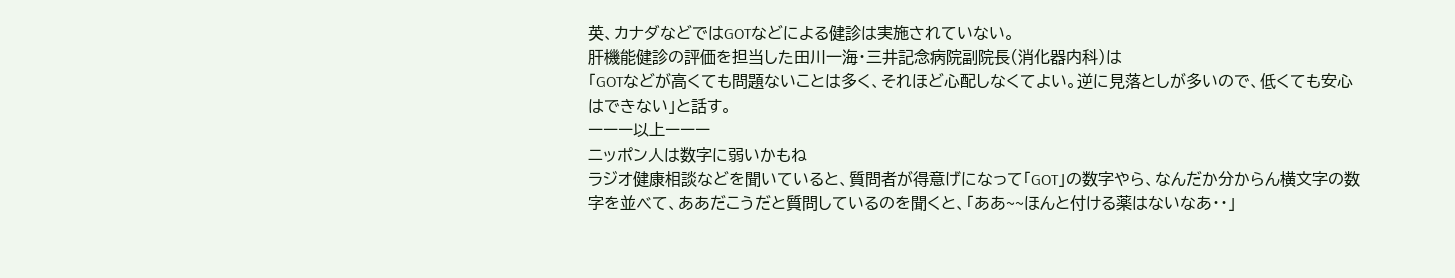英、カナダなどではGOTなどによる健診は実施されていない。
肝機能健診の評価を担当した田川一海・三井記念病院副院長(消化器内科)は
「GOTなどが高くても問題ないことは多く、それほど心配しなくてよい。逆に見落としが多いので、低くても安心はできない」と話す。
ーーー以上ーーー
ニッポン人は数字に弱いかもね
ラジオ健康相談などを聞いていると、質問者が得意げになって「GOT」の数字やら、なんだか分からん横文字の数字を並べて、ああだこうだと質問しているのを聞くと、「ああ~~ほんと付ける薬はないなあ・・」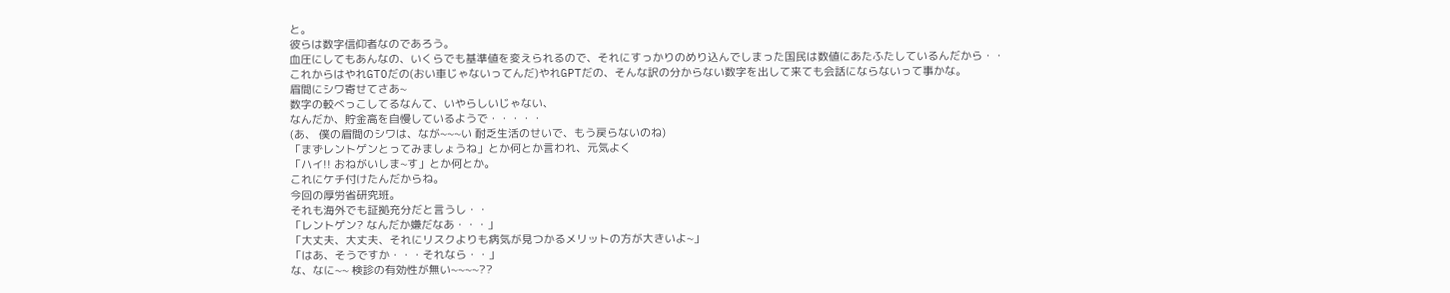と。
彼らは数字信仰者なのであろう。
血圧にしてもあんなの、いくらでも基準値を変えられるので、それにすっかりのめり込んでしまった国民は数値にあたふたしているんだから・・
これからはやれGTOだの(おい車じゃないってんだ)やれGPTだの、そんな訳の分からない数字を出して来ても会話にならないって事かな。
眉間にシワ寄せてさあ~
数字の較べっこしてるなんて、いやらしいじゃない、
なんだか、貯金高を自慢しているようで・・・・・
(あ、 僕の眉間のシワは、なが~~~い 耐乏生活のせいで、もう戻らないのね)
「まずレントゲンとってみましょうね」とか何とか言われ、元気よく
「ハイ!! おねがいしま~す」とか何とか。
これにケチ付けたんだからね。
今回の厚労省研究班。
それも海外でも証拠充分だと言うし・・
「レントゲン? なんだか嫌だなあ・・・」
「大丈夫、大丈夫、それにリスクよりも病気が見つかるメリットの方が大きいよ~」
「はあ、そうですか・・・それなら・・」
な、なに~~ 検診の有効性が無い~~~~??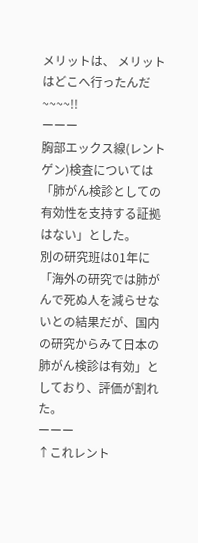メリットは、 メリットはどこへ行ったんだ~~~~!!
ーーー
胸部エックス線(レントゲン)検査については「肺がん検診としての有効性を支持する証拠はない」とした。
別の研究班は01年に「海外の研究では肺がんで死ぬ人を減らせないとの結果だが、国内の研究からみて日本の肺がん検診は有効」としており、評価が割れた。
ーーー
↑これレント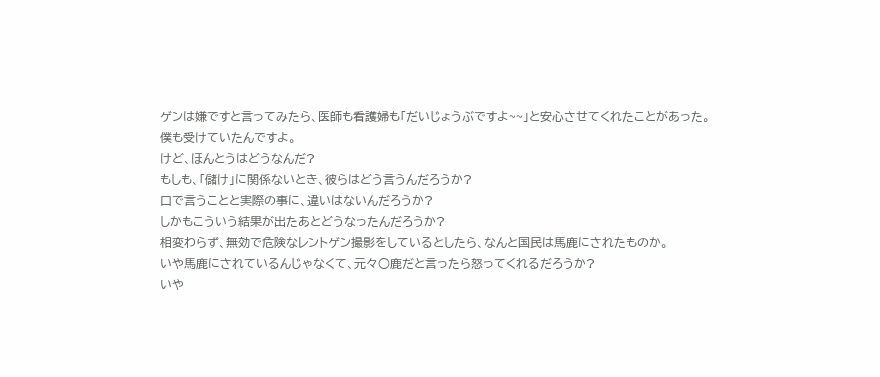ゲンは嫌ですと言ってみたら、医師も看護婦も「だいじょうぶですよ~~」と安心させてくれたことがあった。
僕も受けていたんですよ。
けど、ほんとうはどうなんだ?
もしも、「儲け」に関係ないとき、彼らはどう言うんだろうか?
口で言うことと実際の事に、違いはないんだろうか?
しかもこういう結果が出たあとどうなったんだろうか?
相変わらず、無効で危険なレントゲン撮影をしているとしたら、なんと国民は馬鹿にされたものか。
いや馬鹿にされているんじゃなくて、元々○鹿だと言ったら怒ってくれるだろうか?
いや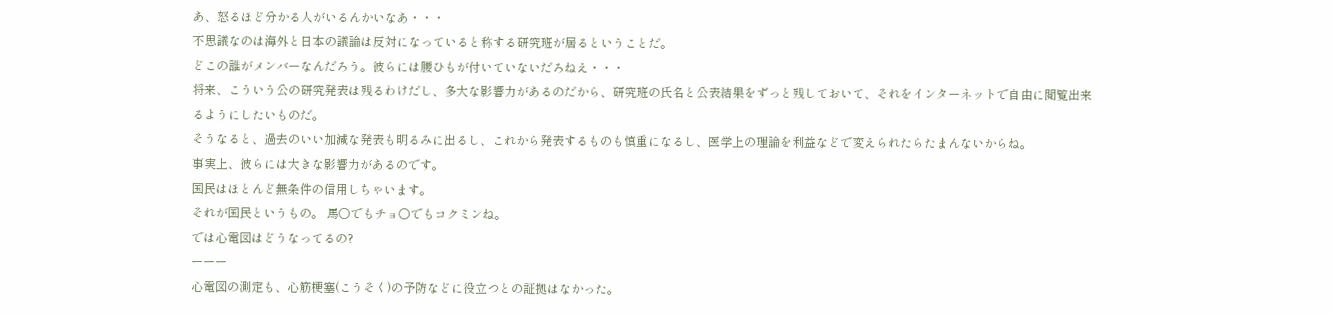あ、怒るほど分かる人がいるんかいなあ・・・
不思議なのは海外と日本の議論は反対になっていると称する研究班が居るということだ。
どこの誰がメンバーなんだろう。彼らには腰ひもが付いていないだろねえ・・・
将来、こういう公の研究発表は残るわけだし、多大な影響力があるのだから、研究班の氏名と公表結果をずっと残しておいて、それをインターネットで自由に閲覧出来るようにしたいものだ。
そうなると、過去のいい加減な発表も明るみに出るし、これから発表するものも慎重になるし、医学上の理論を利益などで変えられたらたまんないからね。
事実上、彼らには大きな影響力があるのです。
国民はほとんど無条件の信用しちゃいます。
それが国民というもの。 馬○でもチョ○でもコクミンね。
では心電図はどうなってるの?
ーーー
心電図の測定も、心筋梗塞(こうそく)の予防などに役立つとの証拠はなかった。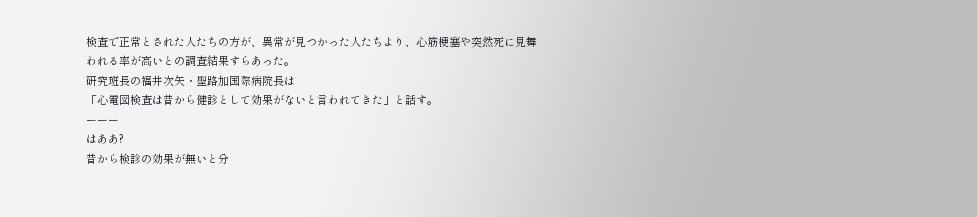検査で正常とされた人たちの方が、異常が見つかった人たちより、心筋梗塞や突然死に見舞われる率が高いとの調査結果すらあった。
研究班長の福井次矢・聖路加国際病院長は
「心電図検査は昔から健診として効果がないと言われてきた」と話す。
ーーー
はああ?
昔から検診の効果が無いと分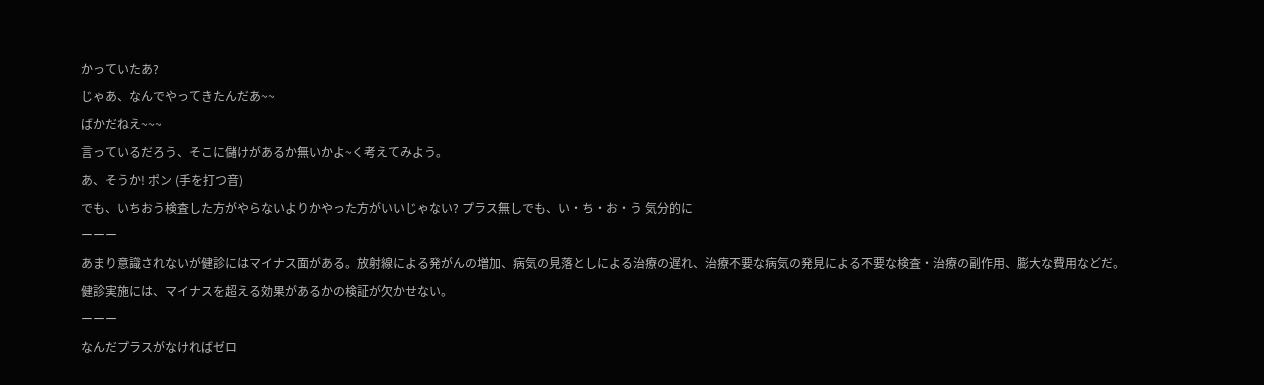かっていたあ?
じゃあ、なんでやってきたんだあ~~
ばかだねえ~~~
言っているだろう、そこに儲けがあるか無いかよ~く考えてみよう。
あ、そうか! ポン (手を打つ音)
でも、いちおう検査した方がやらないよりかやった方がいいじゃない? プラス無しでも、い・ち・お・う 気分的に
ーーー
あまり意識されないが健診にはマイナス面がある。放射線による発がんの増加、病気の見落としによる治療の遅れ、治療不要な病気の発見による不要な検査・治療の副作用、膨大な費用などだ。
健診実施には、マイナスを超える効果があるかの検証が欠かせない。
ーーー
なんだプラスがなければゼロ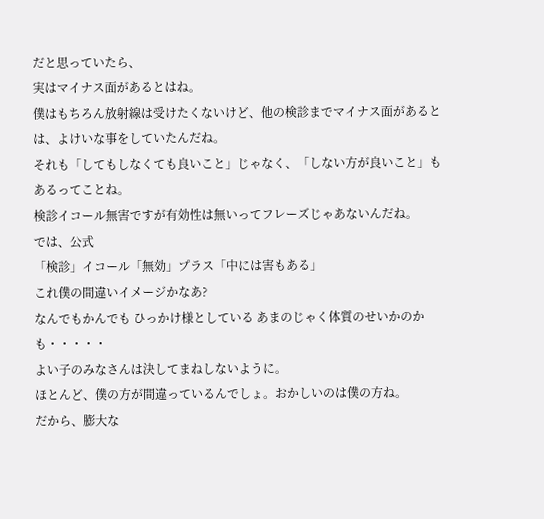だと思っていたら、
実はマイナス面があるとはね。
僕はもちろん放射線は受けたくないけど、他の検診までマイナス面があるとは、よけいな事をしていたんだね。
それも「してもしなくても良いこと」じゃなく、「しない方が良いこと」もあるってことね。
検診イコール無害ですが有効性は無いってフレーズじゃあないんだね。
では、公式
「検診」イコール「無効」プラス「中には害もある」
これ僕の間違いイメージかなあ?
なんでもかんでも ひっかけ様としている あまのじゃく体質のせいかのかも・・・・・
よい子のみなさんは決してまねしないように。
ほとんど、僕の方が間違っているんでしょ。おかしいのは僕の方ね。
だから、膨大な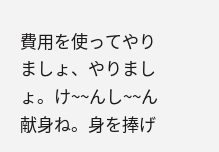費用を使ってやりましょ、やりましょ。け~~んし~~ん 献身ね。身を捧げ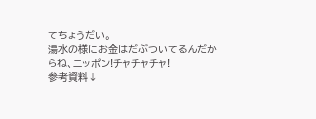てちょうだい。
湯水の様にお金はだぶついてるんだからね、ニッポン!チャチャチャ!
参考資料↓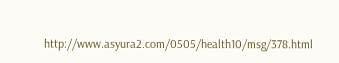http://www.asyura2.com/0505/health10/msg/378.html